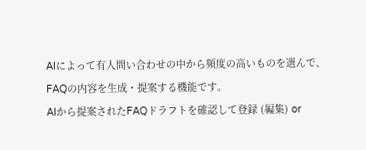AIによって有人問い合わせの中から頻度の高いものを選んで、FAQの内容を生成・提案する機能です。
AIから提案されたFAQドラフトを確認して登録 (編集) or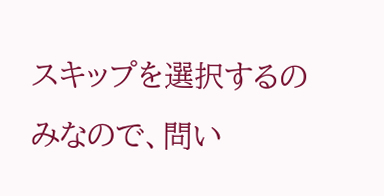スキップを選択するのみなので、問い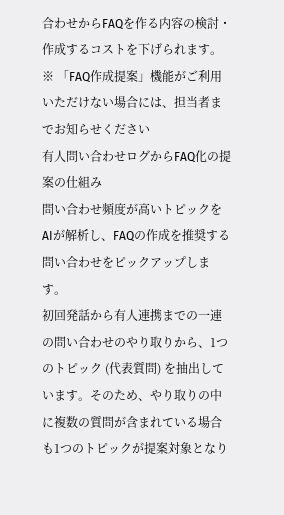合わせからFAQを作る内容の検討・作成するコストを下げられます。
※ 「FAQ作成提案」機能がご利用いただけない場合には、担当者までお知らせください
有人問い合わせログからFAQ化の提案の仕組み
問い合わせ頻度が高いトピックをAIが解析し、FAQの作成を推奨する問い合わせをピックアップします。
初回発話から有人連携までの一連の問い合わせのやり取りから、1つのトピック (代表質問) を抽出しています。そのため、やり取りの中に複数の質問が含まれている場合も1つのトピックが提案対象となり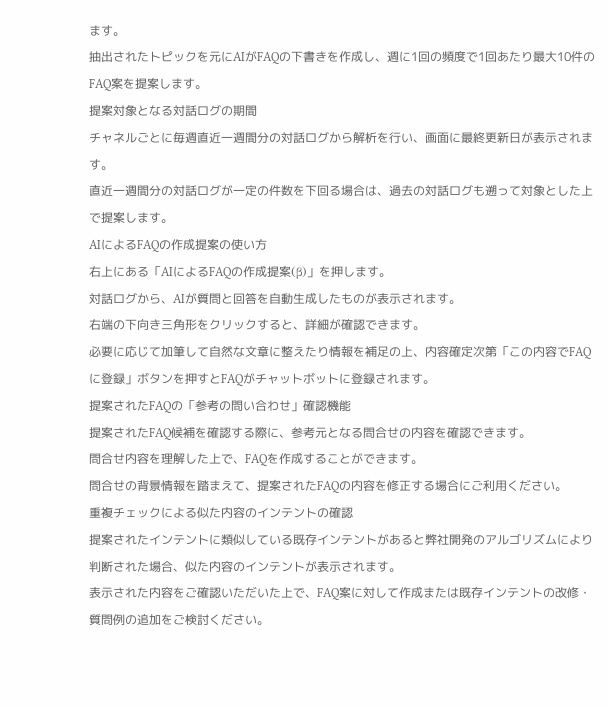ます。
抽出されたトピックを元にAIがFAQの下書きを作成し、週に1回の頻度で1回あたり最大10件のFAQ案を提案します。
提案対象となる対話ログの期間
チャネルごとに毎週直近一週間分の対話ログから解析を行い、画面に最終更新日が表示されます。
直近一週間分の対話ログが一定の件数を下回る場合は、過去の対話ログも遡って対象とした上で提案します。
AIによるFAQの作成提案の使い方
右上にある「AIによるFAQの作成提案(β)」を押します。
対話ログから、AIが質問と回答を自動生成したものが表示されます。
右端の下向き三角形をクリックすると、詳細が確認できます。
必要に応じて加筆して自然な文章に整えたり情報を補足の上、内容確定次第「この内容でFAQに登録」ボタンを押すとFAQがチャットボットに登録されます。
提案されたFAQの「参考の問い合わせ」確認機能
提案されたFAQ候補を確認する際に、参考元となる問合せの内容を確認できます。
問合せ内容を理解した上で、FAQを作成することができます。
問合せの背景情報を踏まえて、提案されたFAQの内容を修正する場合にご利用ください。
重複チェックによる似た内容のインテントの確認
提案されたインテントに類似している既存インテントがあると弊社開発のアルゴリズムにより判断された場合、似た内容のインテントが表示されます。
表示された内容をご確認いただいた上で、FAQ案に対して作成または既存インテントの改修・質問例の追加をご検討ください。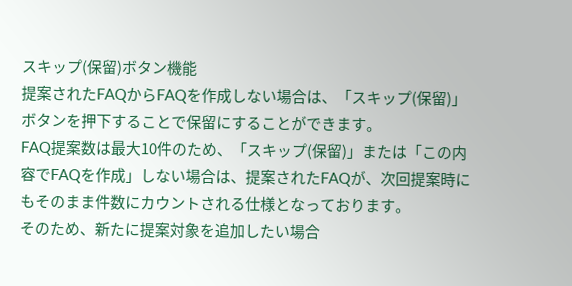スキップ(保留)ボタン機能
提案されたFAQからFAQを作成しない場合は、「スキップ(保留)」ボタンを押下することで保留にすることができます。
FAQ提案数は最大10件のため、「スキップ(保留)」または「この内容でFAQを作成」しない場合は、提案されたFAQが、次回提案時にもそのまま件数にカウントされる仕様となっております。
そのため、新たに提案対象を追加したい場合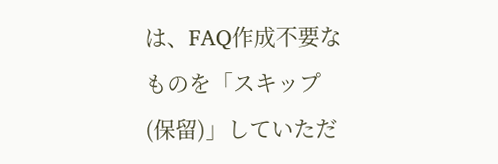は、FAQ作成不要なものを「スキップ(保留)」していただ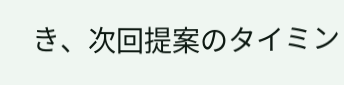き、次回提案のタイミン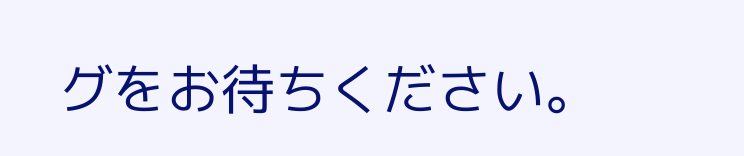グをお待ちください。